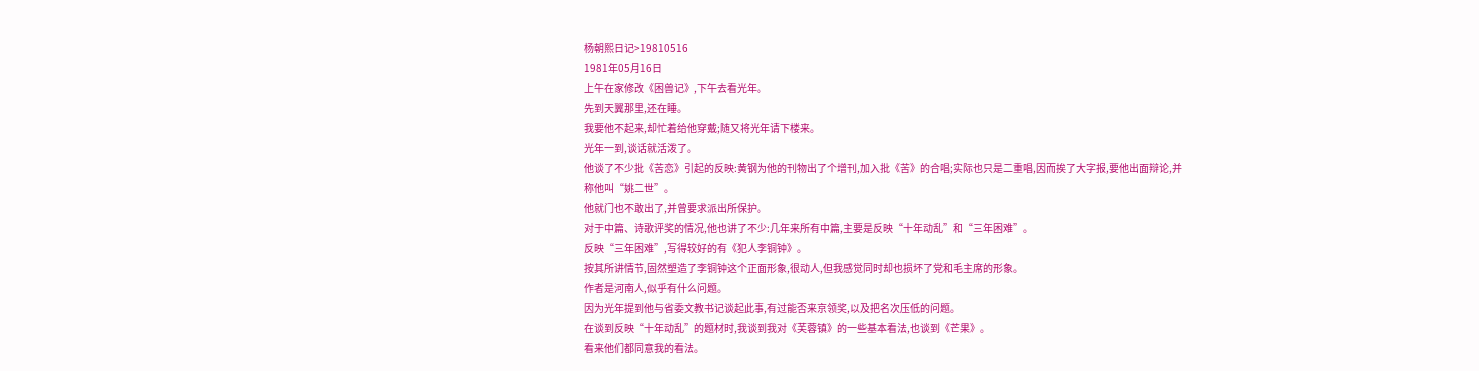杨朝熙日记>19810516
1981年05月16日
上午在家修改《困兽记》,下午去看光年。
先到天翼那里,还在睡。
我要他不起来,却忙着给他穿戴;随又将光年请下楼来。
光年一到,谈话就活泼了。
他谈了不少批《苦恋》引起的反映:黄钢为他的刊物出了个增刊,加入批《苦》的合唱;实际也只是二重唱,因而挨了大字报,要他出面辩论,并称他叫“姚二世”。
他就门也不敢出了,并曾要求派出所保护。
对于中篇、诗歌评奖的情况,他也讲了不少:几年来所有中篇,主要是反映“十年动乱”和“三年困难”。
反映“三年困难”,写得较好的有《犯人李铜钟》。
按其所讲情节,固然塑造了李铜钟这个正面形象,很动人,但我感觉同时却也损坏了党和毛主席的形象。
作者是河南人,似乎有什么问题。
因为光年提到他与省委文教书记谈起此事,有过能否来京领奖,以及把名次压低的问题。
在谈到反映“十年动乱”的题材时,我谈到我对《芙蓉镇》的一些基本看法,也谈到《芒果》。
看来他们都同意我的看法。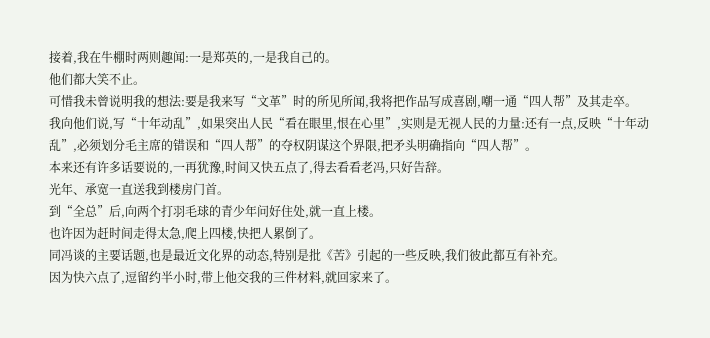接着,我在牛棚时两则趣闻:一是郑英的,一是我自己的。
他们都大笑不止。
可惜我未曾说明我的想法:要是我来写“文革”时的所见所闻,我将把作品写成喜剧,嘲一通“四人帮”及其走卒。
我向他们说,写“十年动乱”,如果突出人民“看在眼里,恨在心里”,实则是无视人民的力量:还有一点,反映“十年动乱”,必须划分毛主席的错误和“四人帮”的夺权阴谋这个界限,把矛头明确指向“四人帮”。
本来还有许多话要说的,一再犹豫,时间又快五点了,得去看看老冯,只好告辞。
光年、承宽一直送我到楼房门首。
到“全总”后,向两个打羽毛球的青少年问好住处,就一直上楼。
也许因为赶时间走得太急,爬上四楼,快把人累倒了。
同冯谈的主要话题,也是最近文化界的动态,特别是批《苦》引起的一些反映,我们彼此都互有补充。
因为快六点了,逗留约半小时,带上他交我的三件材料,就回家来了。